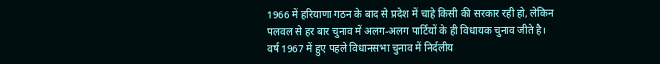1966 में हरियाणा गठन के बाद से प्रदेश में चाहे किसी की सरकार रही हो, लेकिन पलवल से हर बार चुनाव में अलग-अलग पार्टियों के ही विधायक चुनाव जीते है।
वर्ष 1967 में हुए पहले विधानसभा चुनाव में निर्दलीय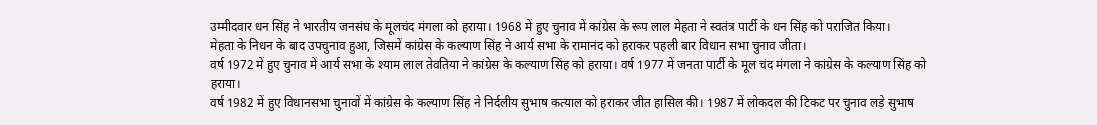उम्मीदवार धन सिंह ने भारतीय जनसंघ के मूलचंद मंगला को हराया। 1968 में हुए चुनाव में कांग्रेस के रूप लाल मेहता ने स्वतंत्र पार्टी के धन सिंह को पराजित किया।
मेहता के निधन के बाद उपचुनाव हुआ, जिसमें कांग्रेस के कल्याण सिंह ने आर्य सभा के रामानंद को हराकर पहली बार विधान सभा चुनाव जीता।
वर्ष 1972 में हुए चुनाव में आर्य सभा के श्याम लाल तेवतिया ने कांग्रेस के कल्याण सिंह को हराया। वर्ष 1977 में जनता पार्टी के मूल चंद मंगला ने कांग्रेस के कल्याण सिंह को हराया।
वर्ष 1982 में हुए विधानसभा चुनावों में कांग्रेस के कल्याण सिंह ने निर्दलीय सुभाष कत्याल को हराकर जीत हासिल की। 1987 में लोकदल की टिकट पर चुनाव लड़े सुभाष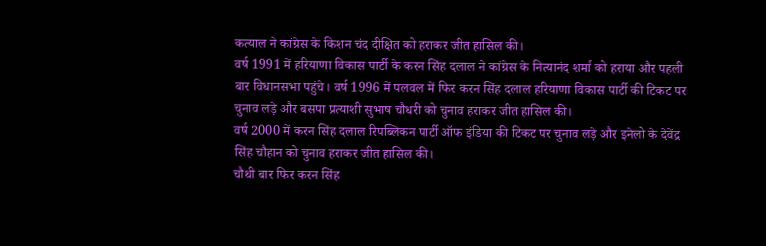कत्याल ने कांग्रेस के किशन चंद दीक्षित को हराकर जीत हासिल की।
वर्ष 1991 में हरियाणा विकास पार्टी के करन सिंह दलाल ने कांग्रेस के नित्यानंद शर्मा को हराया और पहली बार विधानसभा पहुंचे। वर्ष 1996 में पलवल में फिर करन सिंह दलाल हरियाणा विकास पार्टी की टिकट पर चुनाव लड़े और बसपा प्रत्याशी सुभाष चौधरी को चुनाव हराकर जीत हासिल की।
वर्ष 2000 में करन सिंह दलाल रिपब्लिकन पार्टी ऑफ इंडिया की टिकट पर चुनाव लड़े और इनेलो के देवेंद्र सिंह चौहान को चुनाव हराकर जीत हासिल की।
चौथी बार फिर करन सिंह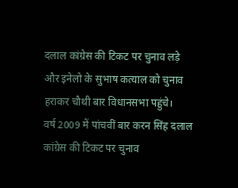दलाल कांग्रेस की टिकट पर चुनाव लड़े और इनेलो के सुभाष कत्याल को चुनाव हराकर चौथी बार विधानसभा पहुंचे।
वर्ष 2009 में पांचवीं बार करन सिंह दलाल कांग्रेस की टिकट पर चुनाव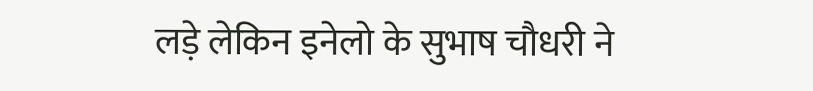लड़े लेकिन इनेलो के सुभाष चौधरी ने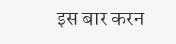इस बार करन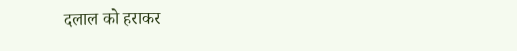दलाल को हराकर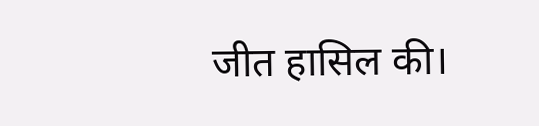जीत हासिल की।